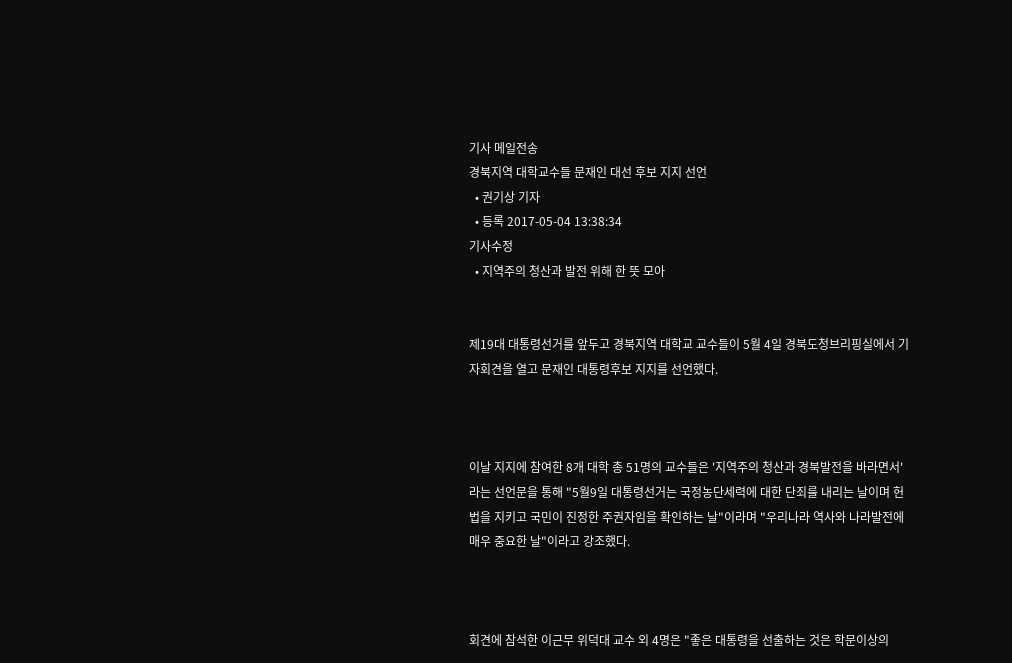기사 메일전송
경북지역 대학교수들 문재인 대선 후보 지지 선언
  • 권기상 기자
  • 등록 2017-05-04 13:38:34
기사수정
  • 지역주의 청산과 발전 위해 한 뜻 모아


제19대 대통령선거를 앞두고 경북지역 대학교 교수들이 5월 4일 경북도청브리핑실에서 기자회견을 열고 문재인 대통령후보 지지를 선언했다.



이날 지지에 참여한 8개 대학 총 51명의 교수들은 '지역주의 청산과 경북발전을 바라면서'라는 선언문을 통해 "5월9일 대통령선거는 국정농단세력에 대한 단죄를 내리는 날이며 헌법을 지키고 국민이 진정한 주권자임을 확인하는 날"이라며 "우리나라 역사와 나라발전에 매우 중요한 날"이라고 강조했다.



회견에 참석한 이근무 위덕대 교수 외 4명은 "좋은 대통령을 선출하는 것은 학문이상의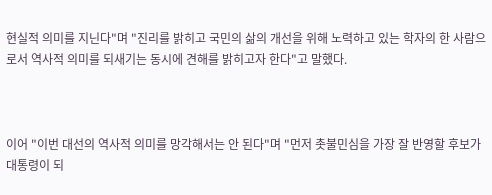현실적 의미를 지닌다"며 "진리를 밝히고 국민의 삶의 개선을 위해 노력하고 있는 학자의 한 사람으로서 역사적 의미를 되새기는 동시에 견해를 밝히고자 한다"고 말했다.



이어 "이번 대선의 역사적 의미를 망각해서는 안 된다"며 "먼저 촛불민심을 가장 잘 반영할 후보가 대통령이 되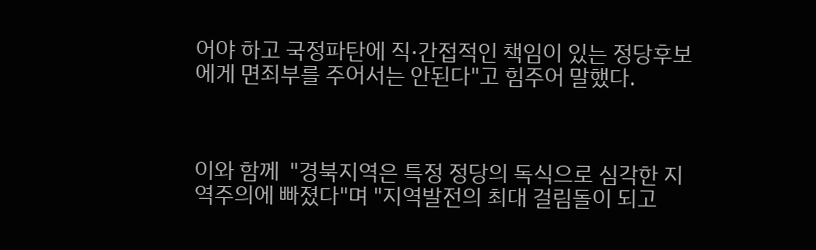어야 하고 국정파탄에 직·간접적인 책임이 있는 정당후보에게 면죄부를 주어서는 안된다"고 힘주어 말했다.



이와 함께  "경북지역은 특정 정당의 독식으로 심각한 지역주의에 빠졌다"며 "지역발전의 최대 걸림돌이 되고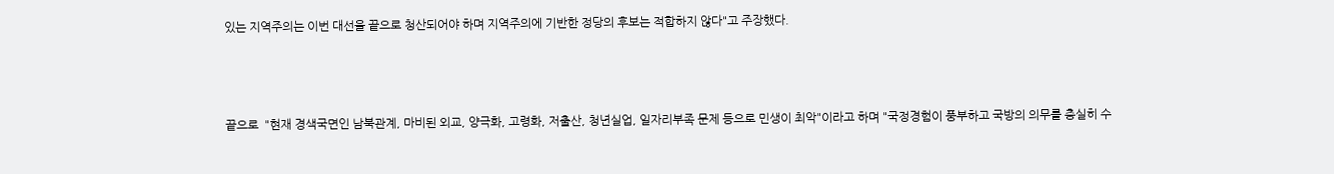있는 지역주의는 이번 대선을 끝으로 청산되어야 하며 지역주의에 기반한 정당의 후보는 적합하지 않다"고 주장했다.



끝으로  "현재 경색국면인 남북관계, 마비된 외교, 양극화, 고령화, 저출산, 청년실업, 일자리부족 문제 등으로 민생이 최악"이라고 하며 "국정경험이 풍부하고 국방의 의무를 충실히 수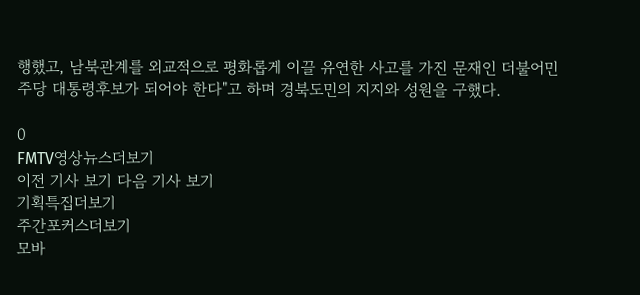행했고, 남북관계를 외교적으로 평화롭게 이끌 유연한 사고를 가진 문재인 더불어민주당 대통령후보가 되어야 한다"고 하며 경북도민의 지지와 성원을 구했다.

0
FMTV영상뉴스더보기
이전 기사 보기 다음 기사 보기
기획특집더보기
주간포커스더보기
모바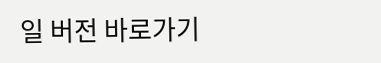일 버전 바로가기